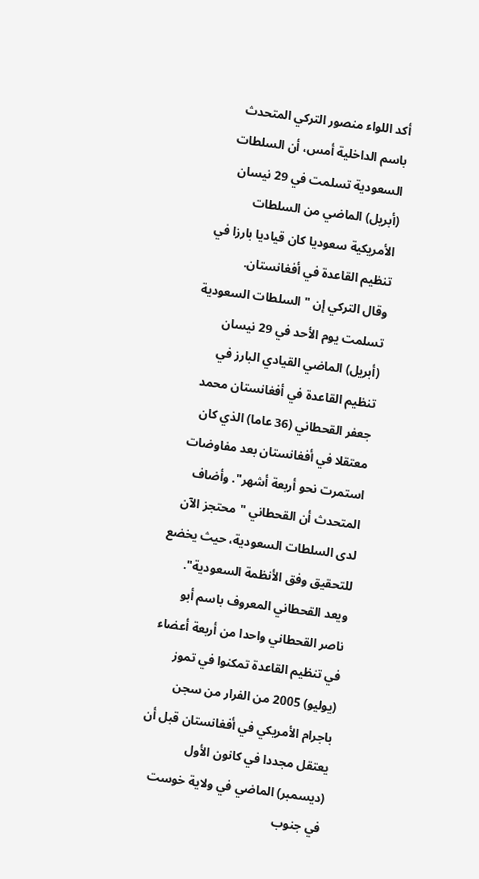أكد اللواء منصور التركي المتحدث باسم الداخلية أمس، أن السلطات السعودية تسلمت في 29 نيسان (أبريل) الماضي من السلطات الأمريكية سعوديا كان قياديا بارزا في تنظيم القاعدة في أفغانستان.
وقال التركي إن "السلطات السعودية تسلمت يوم الأحد في 29 نيسان (أبريل) الماضي القيادي البارز في تنظيم القاعدة في أفغانستان محمد جعفر القحطاني (36 عاما) الذي كان معتقلا في أفغانستان بعد مفاوضات استمرت نحو أربعة أشهر". وأضاف المتحدث أن القحطاني "محتجز الآن لدى السلطات السعودية، حيث يخضع للتحقيق وفق الأنظمة السعودية".
ويعد القحطاني المعروف باسم أبو ناصر القحطاني واحدا من أربعة أعضاء في تنظيم القاعدة تمكنوا في تموز (يوليو) 2005 من الفرار من سجن باجرام الأمريكي في أفغانستان قبل أن يعتقل مجددا في كانون الأول (ديسمبر) الماضي في ولاية خوست في جنوب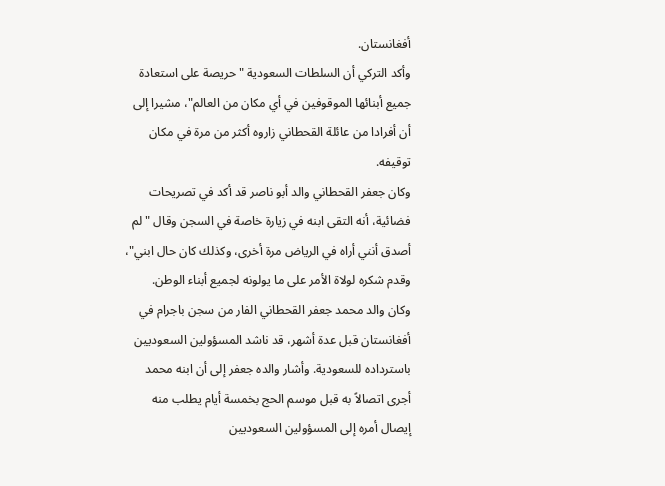أفغانستان.
وأكد التركي أن السلطات السعودية "حريصة على استعادة جميع أبنائها الموقوفين في أي مكان من العالم"، مشيرا إلى أن أفرادا من عائلة القحطاني زاروه أكثر من مرة في مكان توقيفه.
وكان جعفر القحطاني والد أبو ناصر قد أكد في تصريحات فضائية، أنه التقى ابنه في زيارة خاصة في السجن وقال "لم أصدق أنني أراه في الرياض مرة أخرى، وكذلك كان حال ابني"، وقدم شكره لولاة الأمر على ما يولونه لجميع أبناء الوطن.
وكان والد محمد جعفر القحطاني الفار من سجن باجرام في أفغانستان قبل عدة أشهر، قد ناشد المسؤولين السعوديين باسترداده للسعودية. وأشار والده جعفر إلى أن ابنه محمد أجرى اتصالاً به قبل موسم الحج بخمسة أيام يطلب منه إيصال أمره إلى المسؤولين السعوديين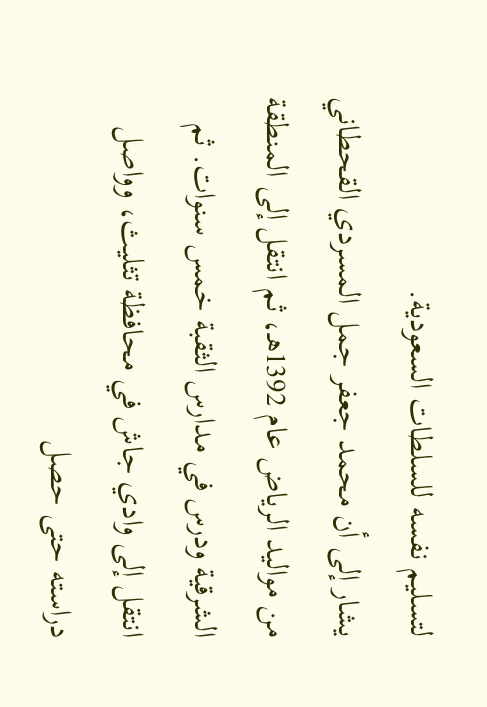لتسليم نفسه للسلطات السعودية.
يشار إلى أن محمد جعفر جمل المسردي القحطاني من مواليد الرياض عام 1392هـ، ثم انتقل إلى المنطقة الشرقية ودرس في مدارس الثقبة خمس سنوات. ثم انتقل إلى وادي جاش في محافظة تثليث، وواصل دراسته حتى حصل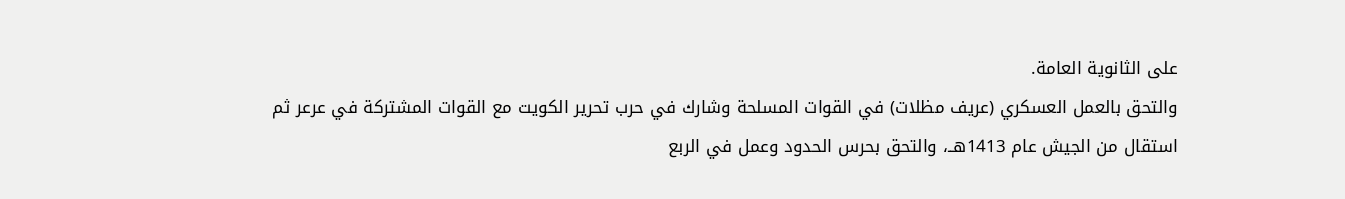على الثانوية العامة.
والتحق بالعمل العسكري (عريف مظلات) في القوات المسلحة وشارك في حرب تحرير الكويت مع القوات المشتركة في عرعر ثم استقال من الجيش عام 1413هــ، والتحق بحرس الحدود وعمل في الربع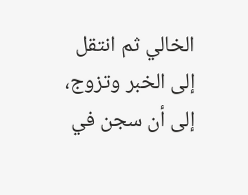الخالي ثم انتقل إلى الخبر وتزوج، إلى أن سجن في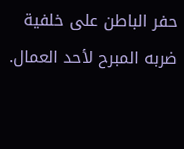حفر الباطن على خلفية ضربه المبرح لأحد العمال.